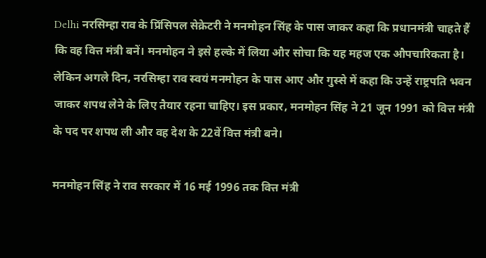Delhi नरसिम्हा राव के प्रिंसिपल सेक्रेटरी ने मनमोहन सिंह के पास जाकर कहा कि प्रधानमंत्री चाहते हैं कि वह वित्त मंत्री बनें। मनमोहन ने इसे हल्के में लिया और सोचा कि यह महज एक औपचारिकता है। लेकिन अगले दिन, नरसिम्हा राव स्वयं मनमोहन के पास आए और गुस्से में कहा कि उन्हें राष्ट्रपति भवन जाकर शपथ लेने के लिए तैयार रहना चाहिए। इस प्रकार, मनमोहन सिंह ने 21 जून 1991 को वित्त मंत्री के पद पर शपथ ली और वह देश के 22वें वित्त मंत्री बने।

मनमोहन सिंह ने राव सरकार में 16 मई 1996 तक वित्त मंत्री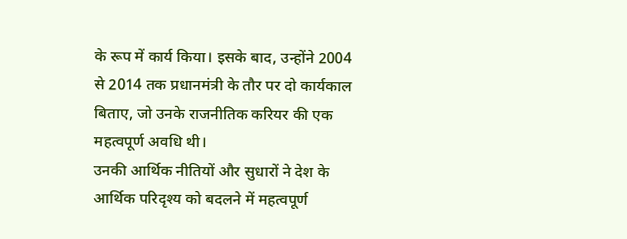के रूप में कार्य किया। इसके बाद, उन्होंने 2004 से 2014 तक प्रधानमंत्री के तौर पर दो कार्यकाल बिताए, जो उनके राजनीतिक करियर की एक महत्वपूर्ण अवधि थी।
उनकी आर्थिक नीतियों और सुधारों ने देश के आर्थिक परिदृश्य को बदलने में महत्वपूर्ण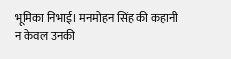भूमिका निभाई। मनमोहन सिंह की कहानी न केवल उनकी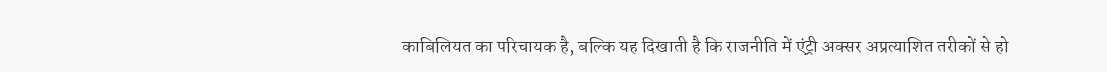काबिलियत का परिचायक है, बल्कि यह दिखाती है कि राजनीति में एंट्री अक्सर अप्रत्याशित तरीकों से हो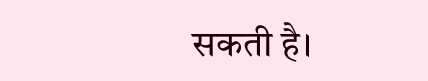सकती है।